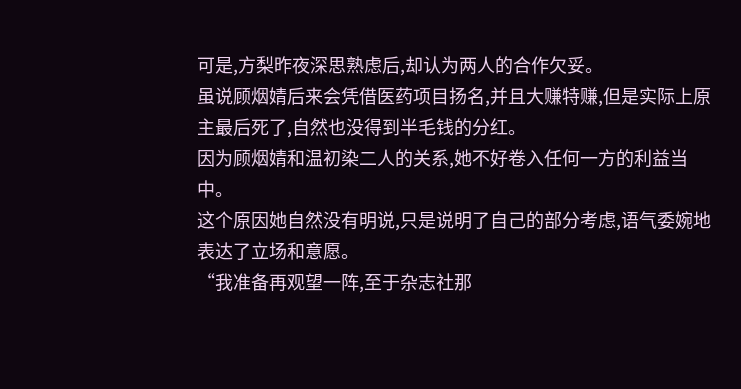可是,方梨昨夜深思熟虑后,却认为两人的合作欠妥。
虽说顾烟婧后来会凭借医药项目扬名,并且大赚特赚,但是实际上原主最后死了,自然也没得到半毛钱的分红。
因为顾烟婧和温初染二人的关系,她不好卷入任何一方的利益当中。
这个原因她自然没有明说,只是说明了自己的部分考虑,语气委婉地表达了立场和意愿。
“我准备再观望一阵,至于杂志社那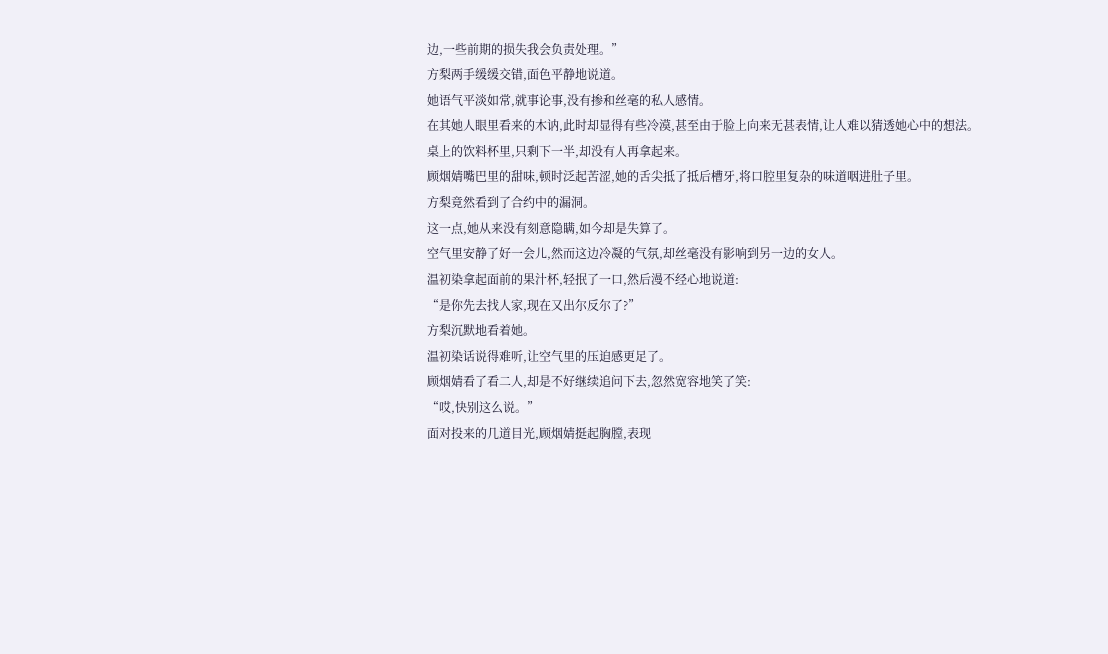边,一些前期的损失我会负责处理。”
方梨两手缓缓交错,面色平静地说道。
她语气平淡如常,就事论事,没有掺和丝毫的私人感情。
在其她人眼里看来的木讷,此时却显得有些冷漠,甚至由于脸上向来无甚表情,让人难以猜透她心中的想法。
桌上的饮料杯里,只剩下一半,却没有人再拿起来。
顾烟婧嘴巴里的甜味,顿时泛起苦涩,她的舌尖抵了抵后槽牙,将口腔里复杂的味道咽进肚子里。
方梨竟然看到了合约中的漏洞。
这一点,她从来没有刻意隐瞒,如今却是失算了。
空气里安静了好一会儿,然而这边冷凝的气氛,却丝毫没有影响到另一边的女人。
温初染拿起面前的果汁杯,轻抿了一口,然后漫不经心地说道:
“是你先去找人家,现在又出尔反尔了?”
方梨沉默地看着她。
温初染话说得难听,让空气里的压迫感更足了。
顾烟婧看了看二人,却是不好继续追问下去,忽然宽容地笑了笑:
“哎,快别这么说。”
面对投来的几道目光,顾烟婧挺起胸膛,表现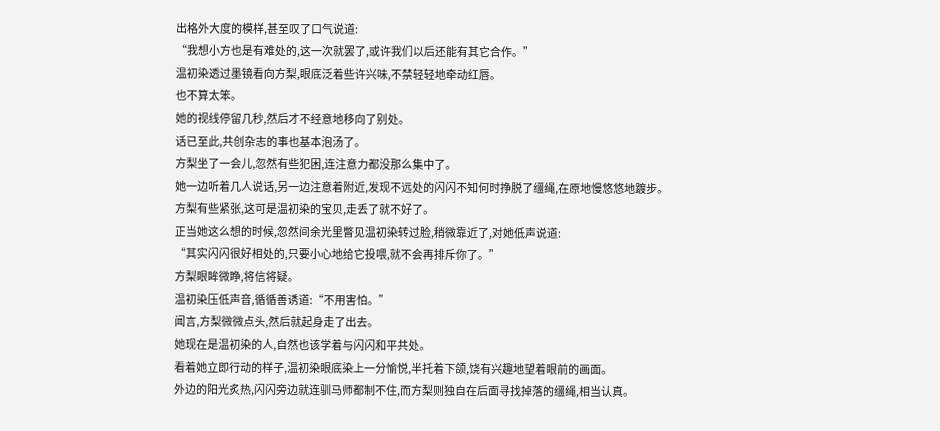出格外大度的模样,甚至叹了口气说道:
“我想小方也是有难处的,这一次就罢了,或许我们以后还能有其它合作。”
温初染透过墨镜看向方梨,眼底泛着些许兴味,不禁轻轻地牵动红唇。
也不算太笨。
她的视线停留几秒,然后才不经意地移向了别处。
话已至此,共创杂志的事也基本泡汤了。
方梨坐了一会儿,忽然有些犯困,连注意力都没那么集中了。
她一边听着几人说话,另一边注意着附近,发现不远处的闪闪不知何时挣脱了缰绳,在原地慢悠悠地踱步。
方梨有些紧张,这可是温初染的宝贝,走丢了就不好了。
正当她这么想的时候,忽然间余光里瞥见温初染转过脸,稍微靠近了,对她低声说道:
“其实闪闪很好相处的,只要小心地给它投喂,就不会再排斥你了。”
方梨眼眸微睁,将信将疑。
温初染压低声音,循循善诱道:“不用害怕。”
闻言,方梨微微点头,然后就起身走了出去。
她现在是温初染的人,自然也该学着与闪闪和平共处。
看着她立即行动的样子,温初染眼底染上一分愉悦,半托着下颌,饶有兴趣地望着眼前的画面。
外边的阳光炙热,闪闪旁边就连驯马师都制不住,而方梨则独自在后面寻找掉落的缰绳,相当认真。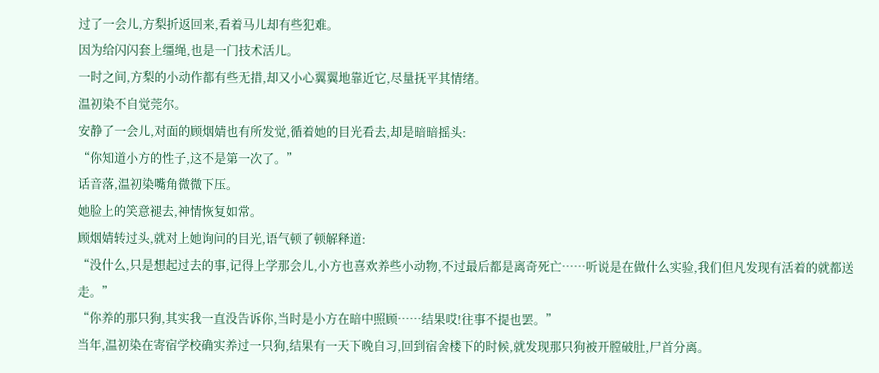过了一会儿,方梨折返回来,看着马儿却有些犯难。
因为给闪闪套上缰绳,也是一门技术活儿。
一时之间,方梨的小动作都有些无措,却又小心翼翼地靠近它,尽量抚平其情绪。
温初染不自觉莞尔。
安静了一会儿,对面的顾烟婧也有所发觉,循着她的目光看去,却是暗暗摇头:
“你知道小方的性子,这不是第一次了。”
话音落,温初染嘴角微微下压。
她脸上的笑意褪去,神情恢复如常。
顾烟婧转过头,就对上她询问的目光,语气顿了顿解释道:
“没什么,只是想起过去的事,记得上学那会儿,小方也喜欢养些小动物,不过最后都是离奇死亡……听说是在做什么实验,我们但凡发现有活着的就都送走。”
“你养的那只狗,其实我一直没告诉你,当时是小方在暗中照顾……结果哎!往事不提也罢。”
当年,温初染在寄宿学校确实养过一只狗,结果有一天下晚自习,回到宿舍楼下的时候,就发现那只狗被开膛破肚,尸首分离。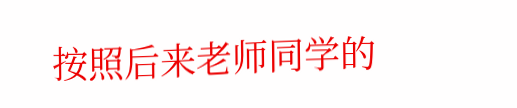按照后来老师同学的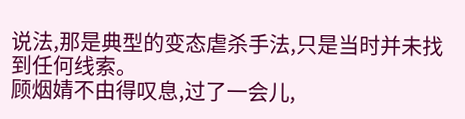说法,那是典型的变态虐杀手法,只是当时并未找到任何线索。
顾烟婧不由得叹息,过了一会儿,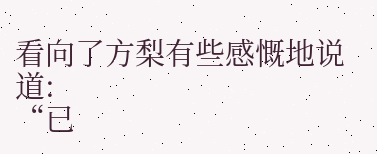看向了方梨有些感慨地说道:
“已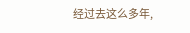经过去这么多年,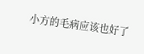小方的毛病应该也好了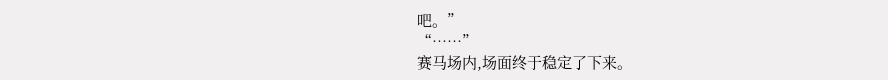吧。”
“……”
赛马场内,场面终于稳定了下来。